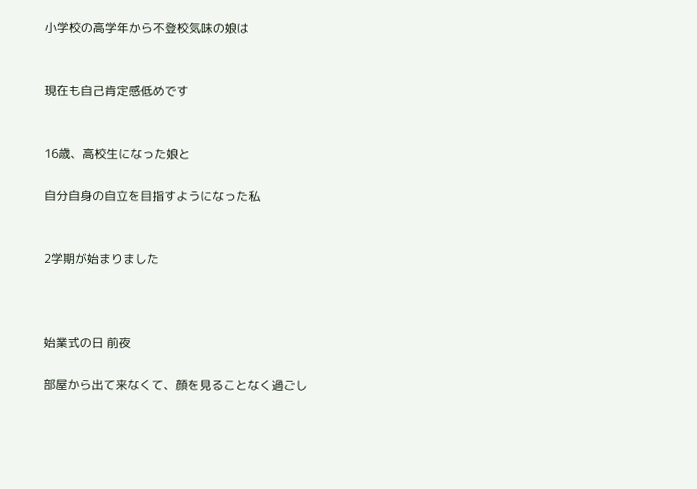小学校の高学年から不登校気味の娘は


現在も自己肯定感低めです


16歳、高校生になった娘と

自分自身の自立を目指すようになった私


2学期が始まりました



始業式の日 前夜

部屋から出て来なくて、顔を見ることなく過ごし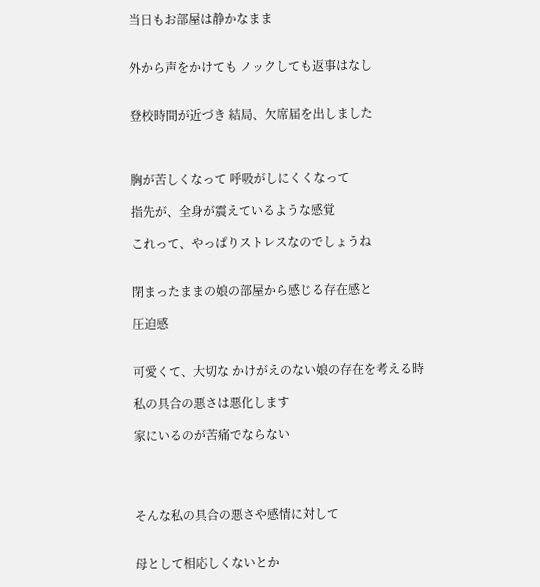当日もお部屋は静かなまま


外から声をかけても ノックしても返事はなし


登校時間が近づき 結局、欠席届を出しました



胸が苦しくなって 呼吸がしにくくなって

指先が、全身が震えているような感覚

これって、やっぱりストレスなのでしょうね


閉まったままの娘の部屋から感じる存在感と

圧迫感


可愛くて、大切な かけがえのない娘の存在を考える時

私の具合の悪さは悪化します

家にいるのが苦痛でならない




そんな私の具合の悪さや感情に対して


母として相応しくないとか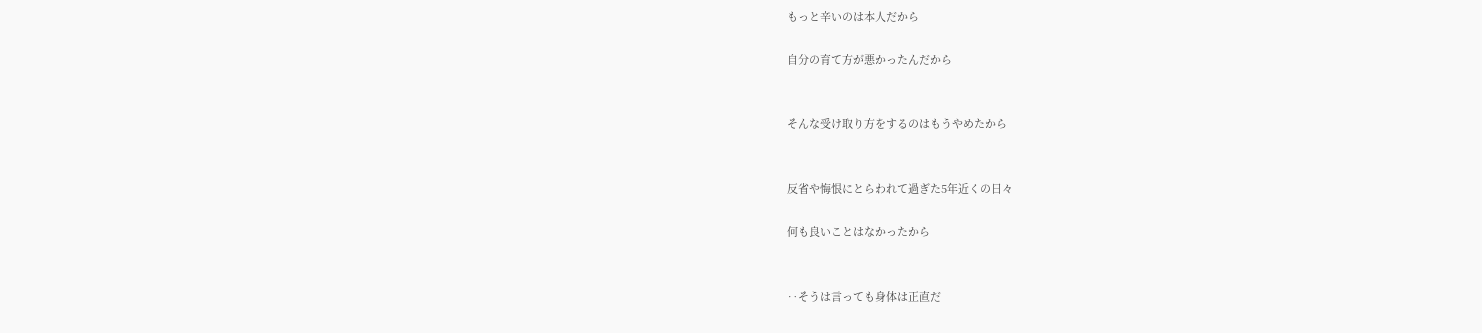もっと辛いのは本人だから

自分の育て方が悪かったんだから


そんな受け取り方をするのはもうやめたから


反省や悔恨にとらわれて過ぎた5年近くの日々

何も良いことはなかったから


‥そうは言っても身体は正直だ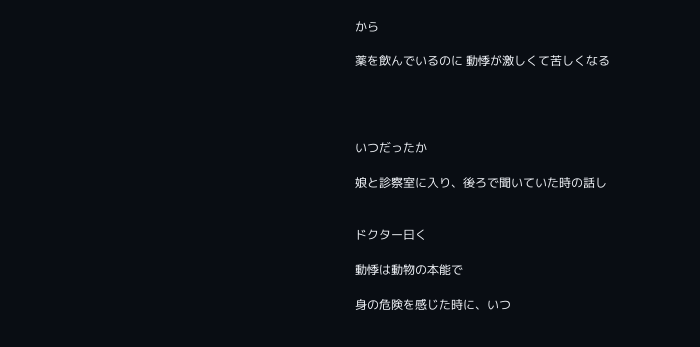から

薬を飲んでいるのに 動悸が激しくて苦しくなる




いつだったか

娘と診察室に入り、後ろで聞いていた時の話し


ドクター曰く

動悸は動物の本能で

身の危険を感じた時に、いつ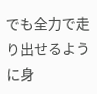でも全力で走り出せるように身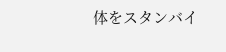体をスタンバイ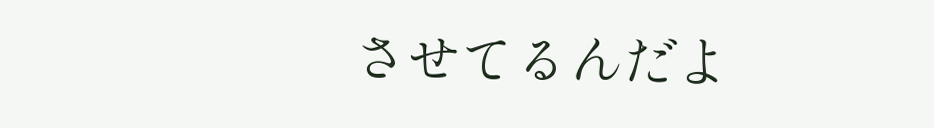させてるんだよ